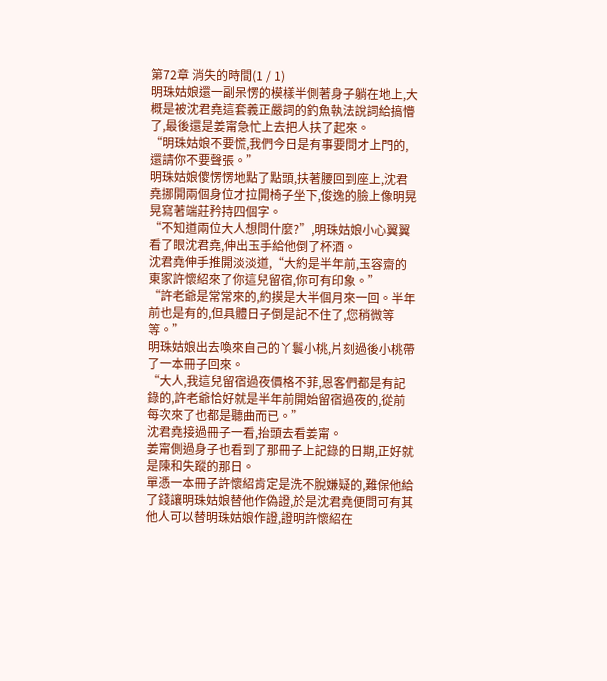第72章 消失的時間(1 / 1)
明珠姑娘還一副呆愣的模樣半側著身子躺在地上,大概是被沈君堯這套義正嚴詞的釣魚執法說詞給搞懵了,最後還是姜甯急忙上去把人扶了起來。
“明珠姑娘不要慌,我們今日是有事要問才上門的,還請你不要聲張。”
明珠姑娘傻愣愣地點了點頭,扶著腰回到座上,沈君堯挪開兩個身位才拉開椅子坐下,俊逸的臉上像明晃晃寫著端莊矜持四個字。
“不知道兩位大人想問什麼?”,明珠姑娘小心翼翼看了眼沈君堯,伸出玉手給他倒了杯酒。
沈君堯伸手推開淡淡道,“大約是半年前,玉容齋的東家許懷紹來了你這兒留宿,你可有印象。”
“許老爺是常常來的,約摸是大半個月來一回。半年前也是有的,但具體日子倒是記不住了,您稍微等等。”
明珠姑娘出去喚來自己的丫鬟小桃,片刻過後小桃帶了一本冊子回來。
“大人,我這兒留宿過夜價格不菲,恩客們都是有記錄的,許老爺恰好就是半年前開始留宿過夜的,從前每次來了也都是聽曲而已。”
沈君堯接過冊子一看,抬頭去看姜甯。
姜甯側過身子也看到了那冊子上記錄的日期,正好就是陳和失蹤的那日。
單憑一本冊子許懷紹肯定是洗不脫嫌疑的,難保他給了錢讓明珠姑娘替他作偽證,於是沈君堯便問可有其他人可以替明珠姑娘作證,證明許懷紹在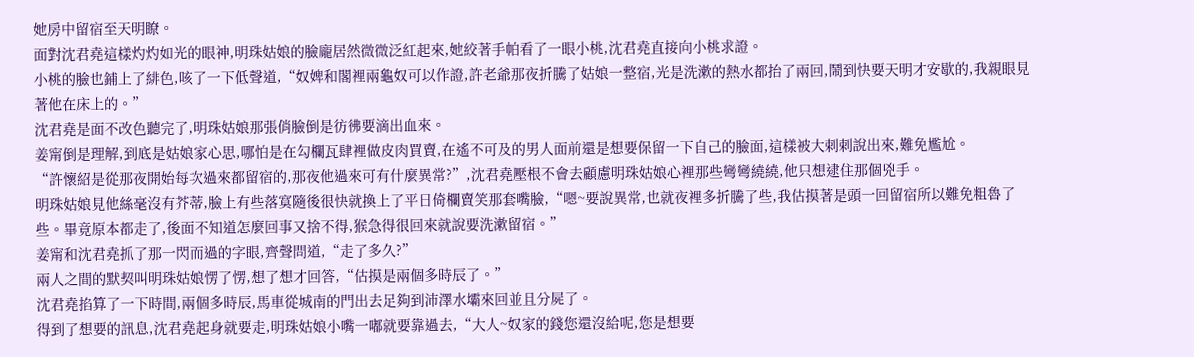她房中留宿至天明瞭。
面對沈君堯這樣灼灼如光的眼神,明珠姑娘的臉龐居然微微泛紅起來,她絞著手帕看了一眼小桃,沈君堯直接向小桃求證。
小桃的臉也鋪上了緋色,咳了一下低聲道,“奴婢和閣裡兩龜奴可以作證,許老爺那夜折騰了姑娘一整宿,光是洗漱的熱水都抬了兩回,鬧到快要天明才安歇的,我親眼見著他在床上的。”
沈君堯是面不改色聽完了,明珠姑娘那張俏臉倒是彷彿要滴出血來。
姜甯倒是理解,到底是姑娘家心思,哪怕是在勾欄瓦肆裡做皮肉買賣,在遙不可及的男人面前還是想要保留一下自己的臉面,這樣被大刺刺說出來,難免尷尬。
“許懷紹是從那夜開始每次過來都留宿的,那夜他過來可有什麼異常?”,沈君堯壓根不會去顧慮明珠姑娘心裡那些彎彎繞繞,他只想逮住那個兇手。
明珠姑娘見他絲毫沒有芥蒂,臉上有些落寞隨後很快就換上了平日倚欄賣笑那套嘴臉,“嗯~要說異常,也就夜裡多折騰了些,我估摸著是頭一回留宿所以難免粗魯了些。畢竟原本都走了,後面不知道怎麼回事又捨不得,猴急得很回來就說要洗漱留宿。”
姜甯和沈君堯抓了那一閃而過的字眼,齊聲問道,“走了多久?”
兩人之間的默契叫明珠姑娘愣了愣,想了想才回答,“估摸是兩個多時辰了。”
沈君堯掐算了一下時間,兩個多時辰,馬車從城南的門出去足夠到沛澤水壩來回並且分屍了。
得到了想要的訊息,沈君堯起身就要走,明珠姑娘小嘴一嘟就要靠過去,“大人~奴家的錢您還沒給呢,您是想要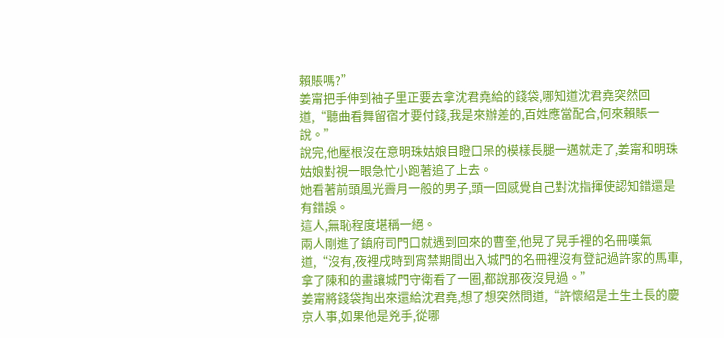賴賬嗎?”
姜甯把手伸到袖子里正要去拿沈君堯給的錢袋,哪知道沈君堯突然回道,“聽曲看舞留宿才要付錢,我是來辦差的,百姓應當配合,何來賴賬一說。”
說完,他壓根沒在意明珠姑娘目瞪口呆的模樣長腿一邁就走了,姜甯和明珠姑娘對視一眼急忙小跑著追了上去。
她看著前頭風光霽月一般的男子,頭一回感覺自己對沈指揮使認知錯還是有錯誤。
這人,無恥程度堪稱一絕。
兩人剛進了鎮府司門口就遇到回來的曹奎,他晃了晃手裡的名冊嘆氣道,“沒有,夜裡戌時到宵禁期間出入城門的名冊裡沒有登記過許家的馬車,拿了陳和的畫讓城門守衛看了一圈,都說那夜沒見過。”
姜甯將錢袋掏出來還給沈君堯,想了想突然問道,“許懷紹是土生土長的慶京人事,如果他是兇手,從哪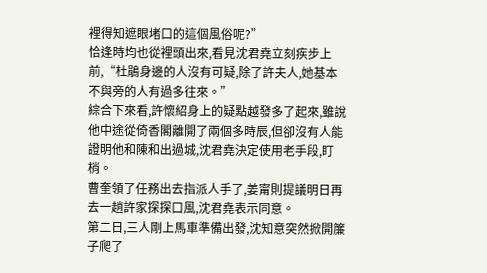裡得知遮眼堵口的這個風俗呢?”
恰逢時均也從裡頭出來,看見沈君堯立刻疾步上前,“杜鵑身邊的人沒有可疑,除了許夫人,她基本不與旁的人有過多往來。”
綜合下來看,許懷紹身上的疑點越發多了起來,雖說他中途從倚香閣離開了兩個多時辰,但卻沒有人能證明他和陳和出過城,沈君堯決定使用老手段,盯梢。
曹奎領了任務出去指派人手了,姜甯則提議明日再去一趟許家探探口風,沈君堯表示同意。
第二日,三人剛上馬車準備出發,沈知意突然掀開簾子爬了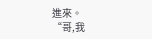進來。
“哥,我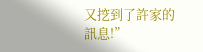又挖到了許家的訊息!”